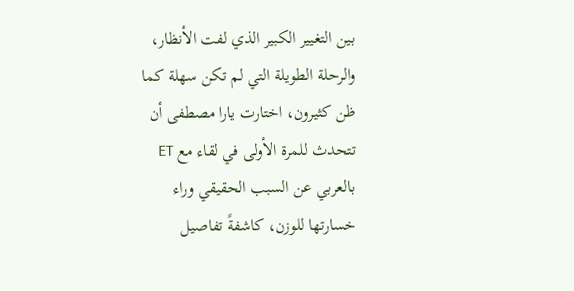بين التغيير الكبير الذي لفت الأنظار، والرحلة الطويلة التي لم تكن سهلة كما ظن كثيرون، اختارت يارا مصطفى أن تتحدث للمرة الأولى في لقاء مع ET بالعربي عن السبب الحقيقي وراء خسارتها للوزن، كاشفةً تفاصيل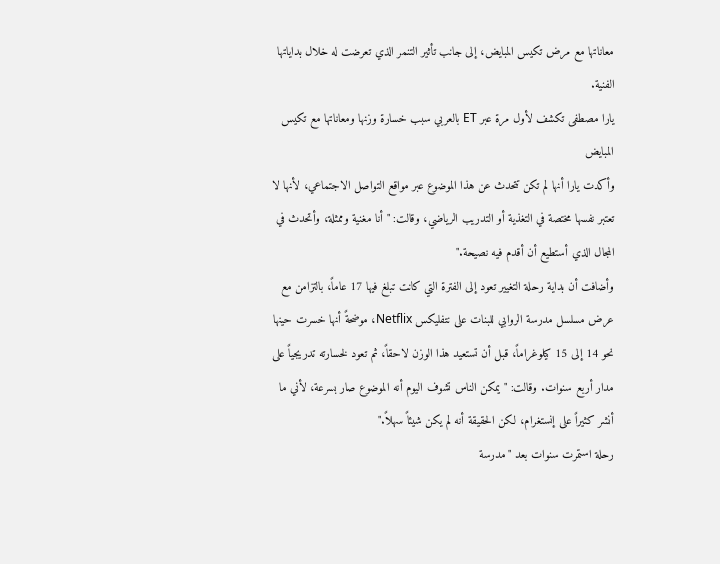معاناتها مع مرض تكيس المبايض، إلى جانب تأثير التنمر الذي تعرضت له خلال بداياتها الفنية.
يارا مصطفى تكشف لأول مرة عبر ET بالعربي سبب خسارة وزنها ومعاناتها مع تكيس المبايض
وأكدت يارا أنها لم تكن تتحدث عن هذا الموضوع عبر مواقع التواصل الاجتماعي، لأنها لا تعتبر نفسها مختصة في التغذية أو التدريب الرياضي، وقالت: "أنا مغنية وممثلة، وأتحدث في المجال الذي أستطيع أن أقدم فيه نصيحة."
وأضافت أن بداية رحلة التغيير تعود إلى الفترة التي كانت تبلغ فيها 17 عاماً، بالتزامن مع عرض مسلسل مدرسة الروابي للبنات على نتفليكس Netflix، موضحةً أنها خسرت حينها نحو 14 إلى 15 كيلوغراماً، قبل أن تستعيد هذا الوزن لاحقاً، ثم تعود لخسارته تدريجياً على مدار أربع سنوات. وقالت: "يمكن الناس تشوف اليوم أنه الموضوع صار بسرعة، لأني ما أنشر كثيراً على إنستغرام، لكن الحقيقة أنه لم يكن شيئاً سهلاً."
رحلة استمرت سنوات بعد "مدرسة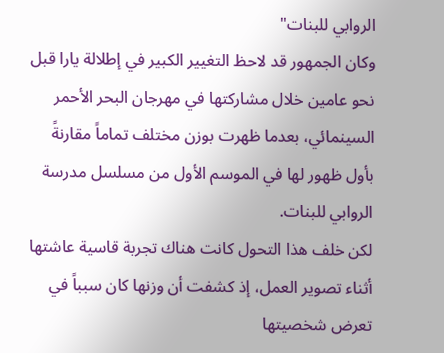الروابي للبنات"
وكان الجمهور قد لاحظ التغيير الكبير في إطلالة يارا قبل نحو عامين خلال مشاركتها في مهرجان البحر الأحمر السينمائي، بعدما ظهرت بوزن مختلف تماماً مقارنةً بأول ظهور لها في الموسم الأول من مسلسل مدرسة الروابي للبنات.
لكن خلف هذا التحول كانت هناك تجربة قاسية عاشتها أثناء تصوير العمل، إذ كشفت أن وزنها كان سبباً في تعرض شخصيتها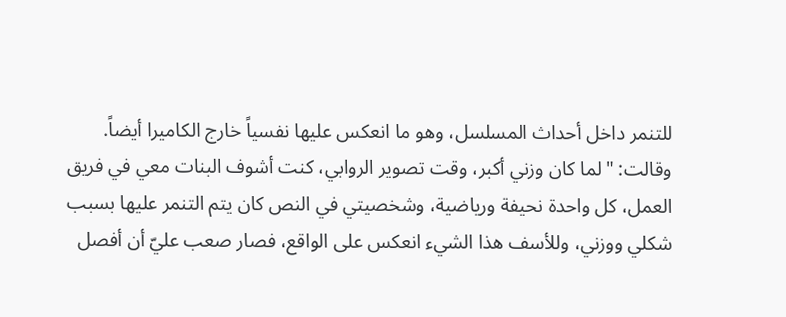للتنمر داخل أحداث المسلسل، وهو ما انعكس عليها نفسياً خارج الكاميرا أيضاً.
وقالت: "لما كان وزني أكبر، وقت تصوير الروابي، كنت أشوف البنات معي في فريق العمل، كل واحدة نحيفة ورياضية، وشخصيتي في النص كان يتم التنمر عليها بسبب شكلي ووزني، وللأسف هذا الشيء انعكس على الواقع، فصار صعب عليّ أن أفصل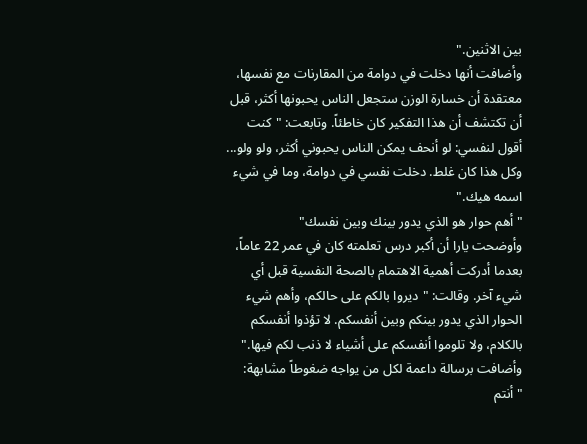بين الاثنين."
وأضافت أنها دخلت في دوامة من المقارنات مع نفسها، معتقدة أن خسارة الوزن ستجعل الناس يحبونها أكثر، قبل أن تكتشف أن هذا التفكير كان خاطئاً. وتابعت: "كنت أقول لنفسي: لو أنحف يمكن الناس يحبوني أكثر، ولو ولو... وكل هذا كان غلط. دخلت نفسي في دوامة، وما في شيء اسمه هيك."
"أهم حوار هو الذي يدور بينك وبين نفسك"
وأوضحت يارا أن أكبر درس تعلمته كان في عمر 22 عاماً، بعدما أدركت أهمية الاهتمام بالصحة النفسية قبل أي شيء آخر. وقالت: "ديروا بالكم على حالكم، وأهم شيء الحوار الذي يدور بينكم وبين أنفسكم. لا تؤذوا أنفسكم بالكلام، ولا تلوموا أنفسكم على أشياء لا ذنب لكم فيها."
وأضافت برسالة داعمة لكل من يواجه ضغوطاً مشابهة: "أنتم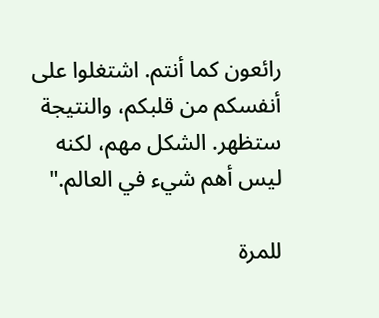رائعون كما أنتم. اشتغلوا على أنفسكم من قلبكم، والنتيجة ستظهر. الشكل مهم، لكنه ليس أهم شيء في العالم."

للمرة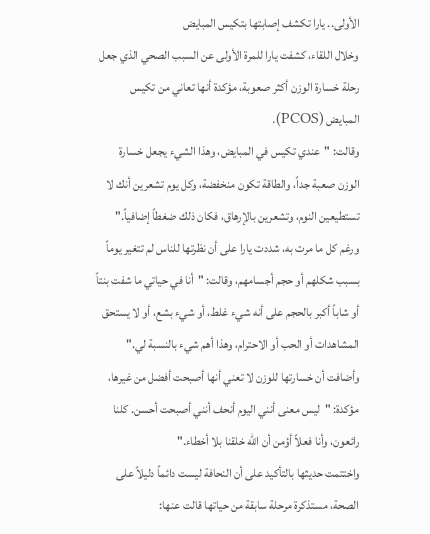الأولى.. يارا تكشف إصابتها بتكيس المبايض
وخلال اللقاء، كشفت يارا للمرة الأولى عن السبب الصحي الذي جعل رحلة خسارة الوزن أكثر صعوبة، مؤكدة أنها تعاني من تكيس المبايض (PCOS).
وقالت: "عندي تكيس في المبايض، وهذا الشيء يجعل خسارة الوزن صعبة جداً، والطاقة تكون منخفضة، وكل يوم تشعرين أنك لا تستطيعين النوم، وتشعرين بالإرهاق، فكان ذلك ضغطاً إضافياً."
ورغم كل ما مرت به، شددت يارا على أن نظرتها للناس لم تتغير يوماً بسبب شكلهم أو حجم أجسامهم، وقالت: "أنا في حياتي ما شفت بنتاً أو شاباً أكبر بالحجم على أنه شيء غلط، أو شيء بشع، أو لا يستحق المشاهدات أو الحب أو الاحترام، وهذا أهم شيء بالنسبة لي." وأضافت أن خسارتها للوزن لا تعني أنها أصبحت أفضل من غيرها، مؤكدة: "ليس معنى أنني اليوم أنحف أنني أصبحت أحسن. كلنا رائعون، وأنا فعلاً أؤمن أن الله خلقنا بلا أخطاء."
واختتمت حديثها بالتأكيد على أن النحافة ليست دائماً دليلاً على الصحة، مستذكرة مرحلة سابقة من حياتها قالت عنها: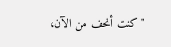"كنت أنحف من الآن،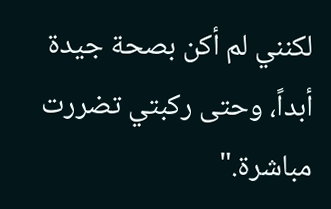لكنني لم أكن بصحة جيدة أبداً، وحتى ركبتي تضررت مباشرة."